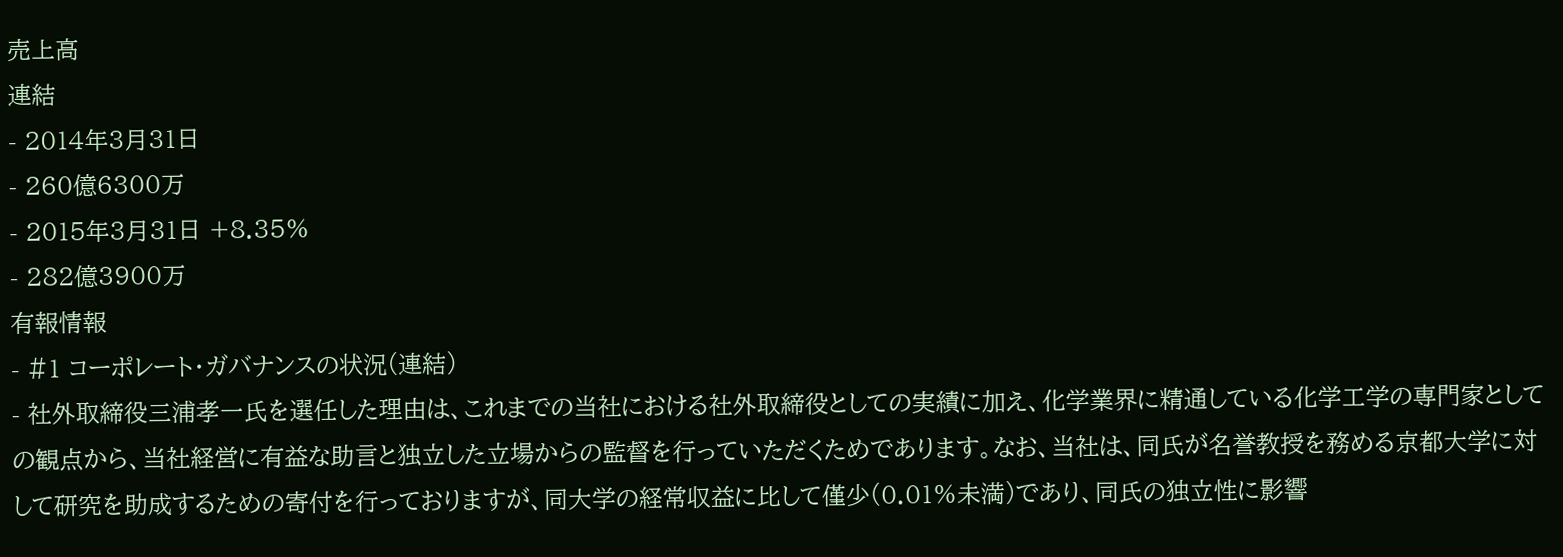売上高
連結
- 2014年3月31日
- 260億6300万
- 2015年3月31日 +8.35%
- 282億3900万
有報情報
- #1 コーポレート・ガバナンスの状況(連結)
- 社外取締役三浦孝一氏を選任した理由は、これまでの当社における社外取締役としての実績に加え、化学業界に精通している化学工学の専門家としての観点から、当社経営に有益な助言と独立した立場からの監督を行っていただくためであります。なお、当社は、同氏が名誉教授を務める京都大学に対して研究を助成するための寄付を行っておりますが、同大学の経常収益に比して僅少(0.01%未満)であり、同氏の独立性に影響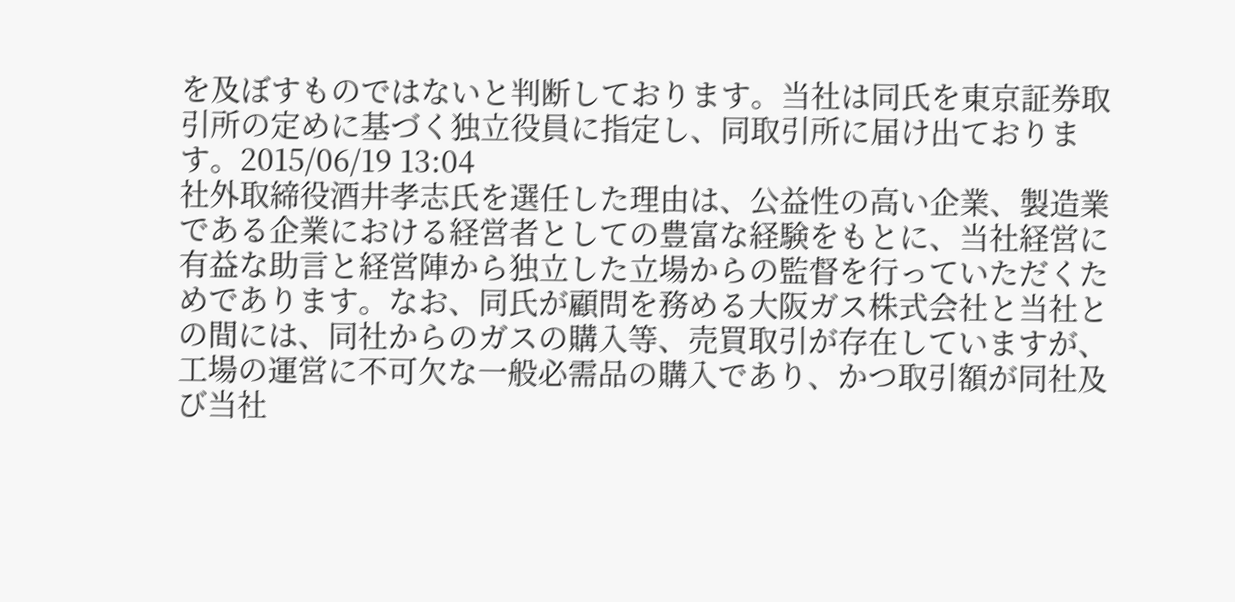を及ぼすものではないと判断しております。当社は同氏を東京証券取引所の定めに基づく独立役員に指定し、同取引所に届け出ております。2015/06/19 13:04
社外取締役酒井孝志氏を選任した理由は、公益性の高い企業、製造業である企業における経営者としての豊富な経験をもとに、当社経営に有益な助言と経営陣から独立した立場からの監督を行っていただくためであります。なお、同氏が顧問を務める大阪ガス株式会社と当社との間には、同社からのガスの購入等、売買取引が存在していますが、工場の運営に不可欠な一般必需品の購入であり、かつ取引額が同社及び当社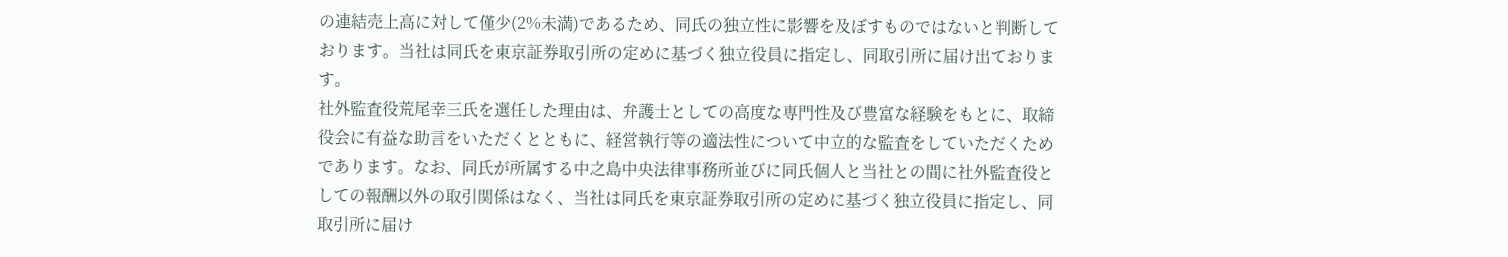の連結売上高に対して僅少(2%未満)であるため、同氏の独立性に影響を及ぼすものではないと判断しております。当社は同氏を東京証券取引所の定めに基づく独立役員に指定し、同取引所に届け出ております。
社外監査役荒尾幸三氏を選任した理由は、弁護士としての高度な専門性及び豊富な経験をもとに、取締役会に有益な助言をいただくとともに、経営執行等の適法性について中立的な監査をしていただくためであります。なお、同氏が所属する中之島中央法律事務所並びに同氏個人と当社との間に社外監査役としての報酬以外の取引関係はなく、当社は同氏を東京証券取引所の定めに基づく独立役員に指定し、同取引所に届け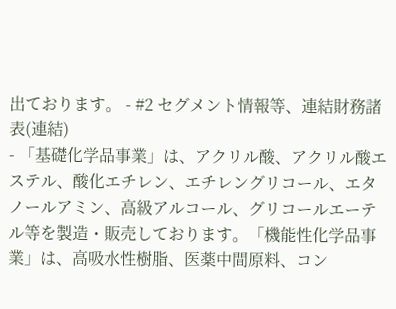出ております。 - #2 セグメント情報等、連結財務諸表(連結)
- 「基礎化学品事業」は、アクリル酸、アクリル酸エステル、酸化エチレン、エチレングリコール、エタノールアミン、高級アルコール、グリコールエーテル等を製造・販売しております。「機能性化学品事業」は、高吸水性樹脂、医薬中間原料、コン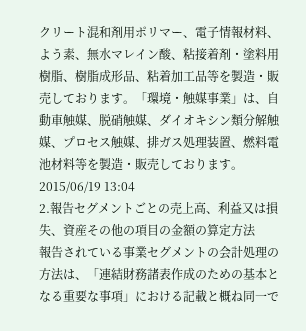クリート混和剤用ポリマー、電子情報材料、よう素、無水マレイン酸、粘接着剤・塗料用樹脂、樹脂成形品、粘着加工品等を製造・販売しております。「環境・触媒事業」は、自動車触媒、脱硝触媒、ダイオキシン類分解触媒、プロセス触媒、排ガス処理装置、燃料電池材料等を製造・販売しております。2015/06/19 13:04
2.報告セグメントごとの売上高、利益又は損失、資産その他の項目の金額の算定方法
報告されている事業セグメントの会計処理の方法は、「連結財務諸表作成のための基本となる重要な事項」における記載と概ね同一で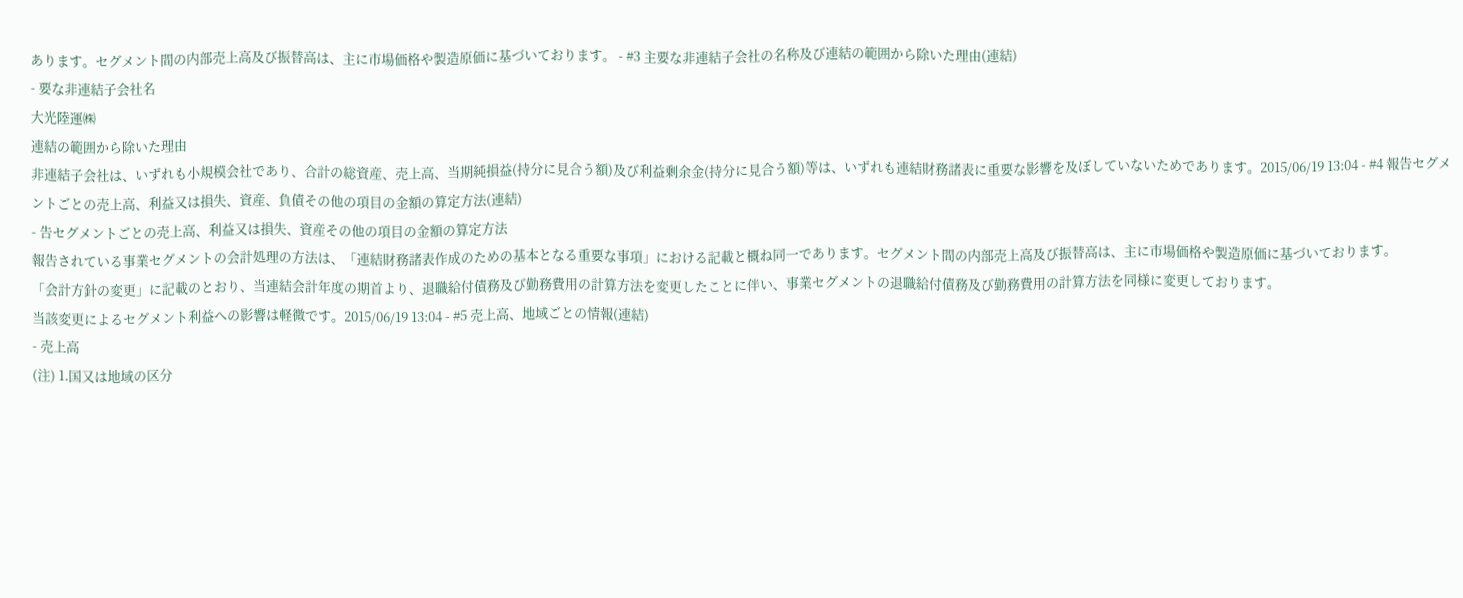あります。セグメント間の内部売上高及び振替高は、主に市場価格や製造原価に基づいております。 - #3 主要な非連結子会社の名称及び連結の範囲から除いた理由(連結)
- 要な非連結子会社名
大光陸運㈱
連結の範囲から除いた理由
非連結子会社は、いずれも小規模会社であり、合計の総資産、売上高、当期純損益(持分に見合う額)及び利益剰余金(持分に見合う額)等は、いずれも連結財務諸表に重要な影響を及ぼしていないためであります。2015/06/19 13:04 - #4 報告セグメントごとの売上高、利益又は損失、資産、負債その他の項目の金額の算定方法(連結)
- 告セグメントごとの売上高、利益又は損失、資産その他の項目の金額の算定方法
報告されている事業セグメントの会計処理の方法は、「連結財務諸表作成のための基本となる重要な事項」における記載と概ね同一であります。セグメント間の内部売上高及び振替高は、主に市場価格や製造原価に基づいております。
「会計方針の変更」に記載のとおり、当連結会計年度の期首より、退職給付債務及び勤務費用の計算方法を変更したことに伴い、事業セグメントの退職給付債務及び勤務費用の計算方法を同様に変更しております。
当該変更によるセグメント利益への影響は軽微です。2015/06/19 13:04 - #5 売上高、地域ごとの情報(連結)
- 売上高
(注) 1.国又は地域の区分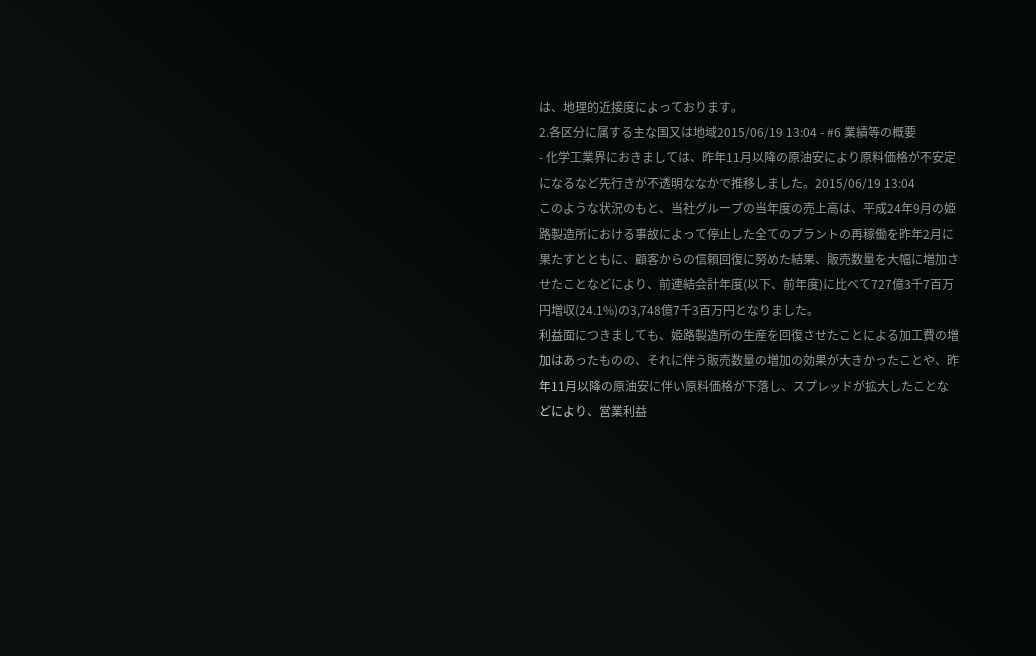は、地理的近接度によっております。
2.各区分に属する主な国又は地域2015/06/19 13:04 - #6 業績等の概要
- 化学工業界におきましては、昨年11月以降の原油安により原料価格が不安定になるなど先行きが不透明ななかで推移しました。2015/06/19 13:04
このような状況のもと、当社グループの当年度の売上高は、平成24年9月の姫路製造所における事故によって停止した全てのプラントの再稼働を昨年2月に果たすとともに、顧客からの信頼回復に努めた結果、販売数量を大幅に増加させたことなどにより、前連結会計年度(以下、前年度)に比べて727億3千7百万円増収(24.1%)の3,748億7千3百万円となりました。
利益面につきましても、姫路製造所の生産を回復させたことによる加工費の増加はあったものの、それに伴う販売数量の増加の効果が大きかったことや、昨年11月以降の原油安に伴い原料価格が下落し、スプレッドが拡大したことなどにより、営業利益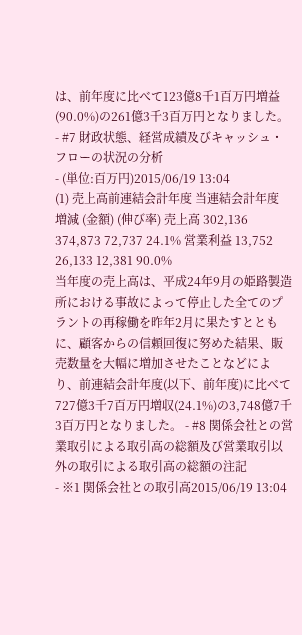は、前年度に比べて123億8千1百万円増益(90.0%)の261億3千3百万円となりました。 - #7 財政状態、経営成績及びキャッシュ・フローの状況の分析
- (単位:百万円)2015/06/19 13:04
(1) 売上高前連結会計年度 当連結会計年度 増減 (金額) (伸び率) 売上高 302,136 374,873 72,737 24.1% 営業利益 13,752 26,133 12,381 90.0%
当年度の売上高は、平成24年9月の姫路製造所における事故によって停止した全てのプラントの再稼働を昨年2月に果たすとともに、顧客からの信頼回復に努めた結果、販売数量を大幅に増加させたことなどにより、前連結会計年度(以下、前年度)に比べて727億3千7百万円増収(24.1%)の3,748億7千3百万円となりました。 - #8 関係会社との営業取引による取引高の総額及び営業取引以外の取引による取引高の総額の注記
- ※1 関係会社との取引高2015/06/19 13:04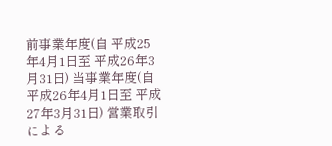前事業年度(自 平成25年4月1日至 平成26年3月31日) 当事業年度(自 平成26年4月1日至 平成27年3月31日) 営業取引による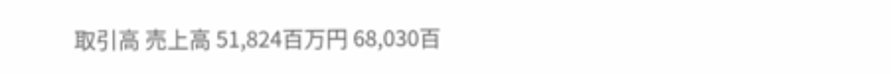取引高 売上高 51,824百万円 68,030百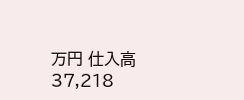万円 仕入高 37,218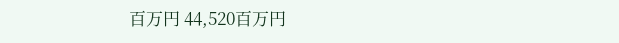百万円 44,520百万円